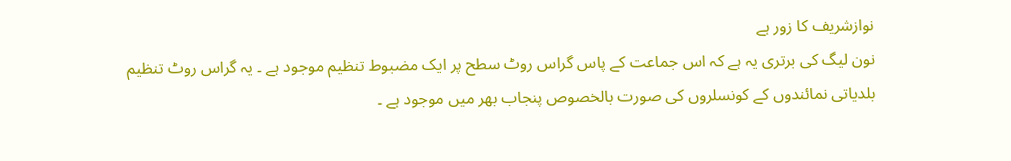نوازشریف کا زور ہے
نون لیگ کی برتری یہ ہے کہ اس جماعت کے پاس گراس روٹ سطح پر ایک مضبوط تنظیم موجود ہے ۔ یہ گراس روٹ تنظیم بلدیاتی نمائندوں کے کونسلروں کی صورت بالخصوص پنجاب بھر میں موجود ہے ۔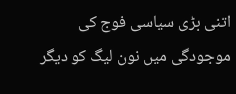اتنی بڑی سیاسی فوج کی موجودگی میں نون لیگ کو دیگر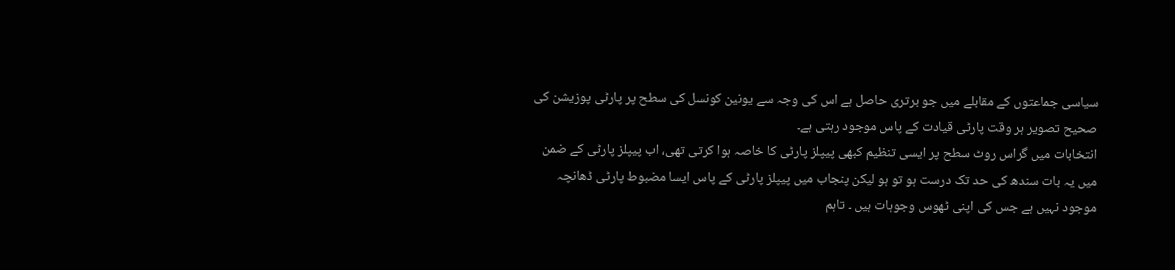سیاسی جماعتوں کے مقابلے میں جو برتری حاصل ہے اس کی وجہ سے یونین کونسل کی سطح پر پارٹی پوزیشن کی صحیح تصویر ہر وقت پارٹی قیادت کے پاس موجود رہتی ہے۔
انتخابات میں گراس روٹ سطح پر ایسی تنظیم کبھی پیپلز پارٹی کا خاصہ ہوا کرتی تھی، اب پیپلز پارٹی کے ضمن میں یہ بات سندھ کی حد تک درست ہو تو ہو لیکن پنجاب میں پیپلز پارٹی کے پاس ایسا مضبوط پارٹی ڈھانچہ موجود نہیں ہے جس کی اپنی ٹھوس وجوہات ہیں ۔ تاہم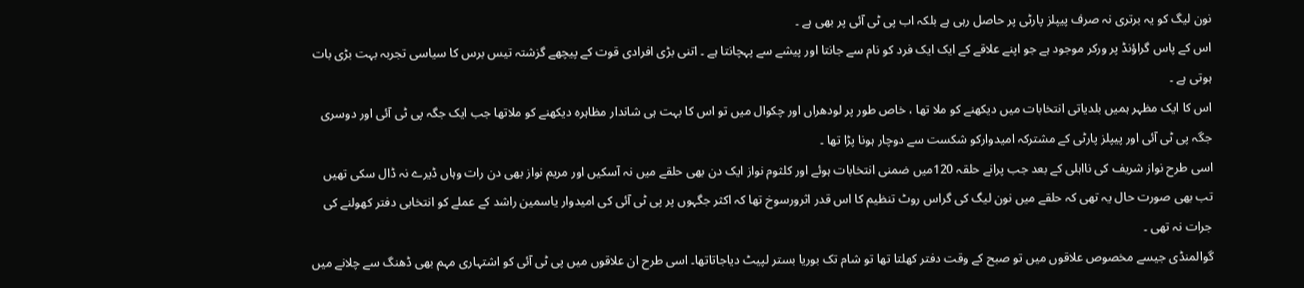نون لیگ کو یہ برتری نہ صرف پیپلز پارٹی پر حاصل رہی ہے بلکہ اب پی ٹی آئی پر بھی ہے ۔
اس کے پاس گراؤنڈ پر ورکر موجود ہے جو اپنے علاقے کے ایک ایک فرد کو نام سے جانتا اور پیشے سے پہچانتا ہے ۔ اتنی بڑی افرادی قوت کے پیچھے گزشتہ تیس برس کا سیاسی تجربہ بہت بڑی بات ہوتی ہے ۔
اس کا ایک مظہر ہمیں بلدیاتی انتخابات میں دیکھنے کو ملا تھا ، خاص طور پر لودھراں اور چکوال میں تو اس کا بہت ہی شاندار مظاہرہ دیکھنے کو ملاتھا جب ایک جگہ پی ٹی آئی اور دوسری جگہ پی ٹی آئی اور پیپلز پارٹی کے مشترکہ امیدوارکو شکست سے دوچار ہونا پڑا تھا ۔
اسی طرح نواز شریف کی نااہلی کے بعد جب پرانے حلقہ 120میں ضمنی انتخابات ہوئے اور کلثوم نواز ایک دن بھی حلقے میں نہ آسکیں اور مریم نواز بھی دن رات وہاں ڈیرے نہ ڈال سکی تھیں تب بھی صورت حال یہ تھی کہ حلقے میں نون لیگ کی گراس روٹ تنظیم کا اس قدر اثرورسوخ تھا کہ اکثر جگہوں پر پی ٹی آئی کی امیدوار یاسمین راشد کے عملے کو انتخابی دفتر کھولنے کی جرات نہ تھی ۔
گوالمنڈی جیسے مخصوص علاقوں میں تو صبح کے وقت دفتر کھلتا تھا تو شام تک بوریا بستر لپیٹ دیاجاتاتھا۔ اسی طرح ان علاقوں میں پی ٹی آئی کو اشتہاری مہم بھی ڈھنگ سے چلانے میں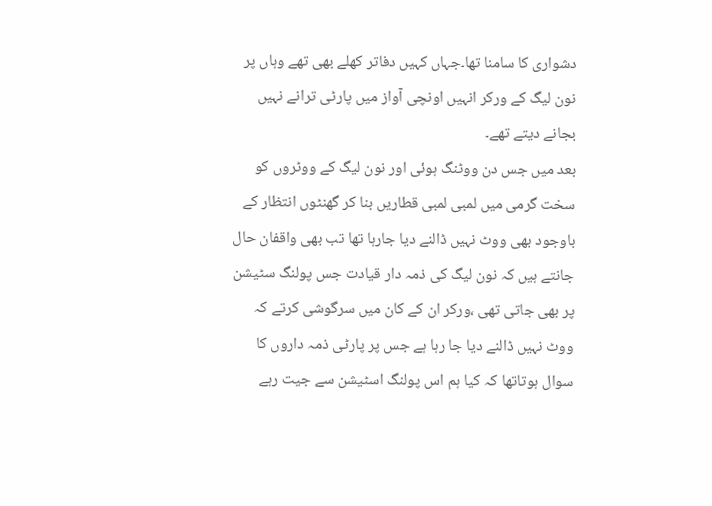دشواری کا سامنا تھا۔جہاں کہیں دفاتر کھلے بھی تھے وہاں پر نون لیگ کے ورکر انہیں اونچی آواز میں پارٹی ترانے نہیں بجانے دیتے تھے۔
بعد میں جس دن ووٹنگ ہوئی اور نون لیگ کے ووٹروں کو سخت گرمی میں لمبی لمبی قطاریں بنا کر گھنٹوں انتظار کے باوجود بھی ووٹ نہیں ڈالنے دیا جارہا تھا تب بھی واقفان حال جانتے ہیں کہ نون لیگ کی ذمہ دار قیادت جس پولنگ سٹیشن پر بھی جاتی تھی ،ورکر ان کے کان میں سرگوشی کرتے کہ ووٹ نہیں ڈالنے دیا جا رہا ہے جس پر پارٹی ذمہ داروں کا سوال ہوتاتھا کہ کیا ہم اس پولنگ اسٹیشن سے جیت رہے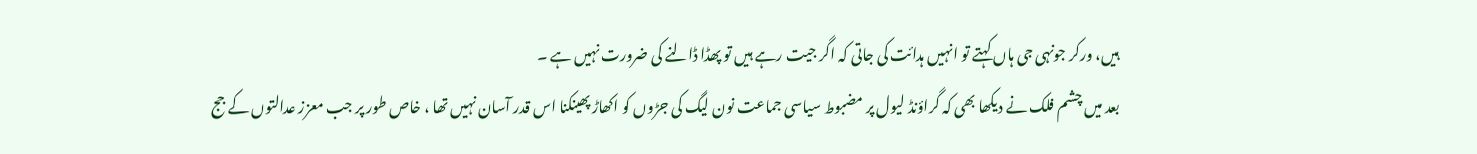ہیں، ورکر جونہی جی ہاں کہتے تو انہیں ہدائت کی جاتی کہ اگر جیت رہے ہیں تو پھڈا ڈالنے کی ضرورت نہیں ہے ۔
بعد میں چشم فلک نے دیکھا بھی کہ گراؤنڈ لیول پر مضبوط سیاسی جماعت نون لیگ کی جڑوں کو اکھاڑ پھینکنا اس قدر آسان نہیں تھا ، خاص طور پر جب معزز عدالتوں کے جج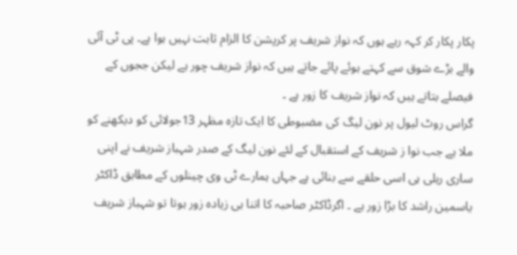پکار پکار کر کہہ رہے ہوں کہ نواز شریف پر کرپشن کا الزام ثابت نہیں ہوا ہے۔ پی ٹی آئی والے بڑے شوق سے کہتے ہوئے پائے جاتے ہیں کہ نواز شریف چور ہے لیکن ججوں کے فیصلے بتاتے ہیں کہ نواز شریف کا زور ہے ۔
گراس روٹ لیول پر نون لیگ کی مضبوطی کا ایک تازہ مظہر 13جولائی کو دیکھنے کو ملا ہے جب نوا ز شریف کے استقبال کے لئے نون لیگ کے صدر شہباز شریف نے اپنی ساری ریلی ہی اسی حلقے سے بنائی ہے جہاں ہمارے ٹی وی چینلوں کے مطابق ڈاکٹر یاسمین راشد کا بڑا زور ہے ۔ اگرڈاکٹر صاحبہ کا اتنا ہی زیادہ زور ہوتا تو شہباز شریف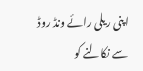اپنی ریلی رائے ونڈ روڈ سے نکالنے کو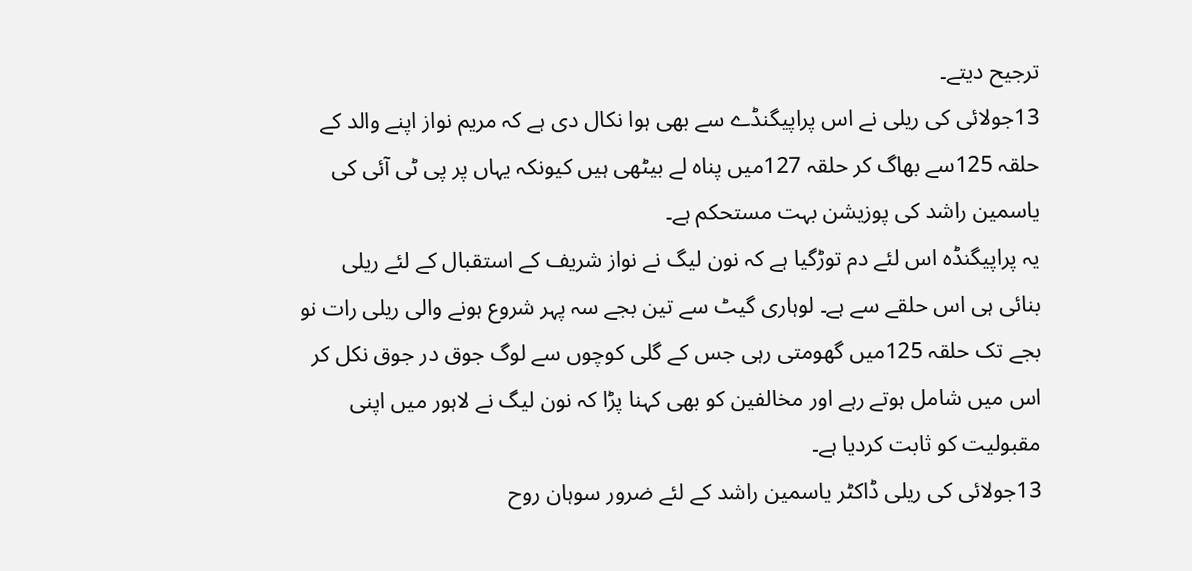ترجیح دیتے۔
13جولائی کی ریلی نے اس پراپیگنڈے سے بھی ہوا نکال دی ہے کہ مریم نواز اپنے والد کے حلقہ 125سے بھاگ کر حلقہ 127میں پناہ لے بیٹھی ہیں کیونکہ یہاں پر پی ٹی آئی کی یاسمین راشد کی پوزیشن بہت مستحکم ہے۔
یہ پراپیگنڈہ اس لئے دم توڑگیا ہے کہ نون لیگ نے نواز شریف کے استقبال کے لئے ریلی بنائی ہی اس حلقے سے ہے۔ لوہاری گیٹ سے تین بجے سہ پہر شروع ہونے والی ریلی رات نو بجے تک حلقہ 125میں گھومتی رہی جس کے گلی کوچوں سے لوگ جوق در جوق نکل کر اس میں شامل ہوتے رہے اور مخالفین کو بھی کہنا پڑا کہ نون لیگ نے لاہور میں اپنی مقبولیت کو ثابت کردیا ہے۔
13جولائی کی ریلی ڈاکٹر یاسمین راشد کے لئے ضرور سوہان روح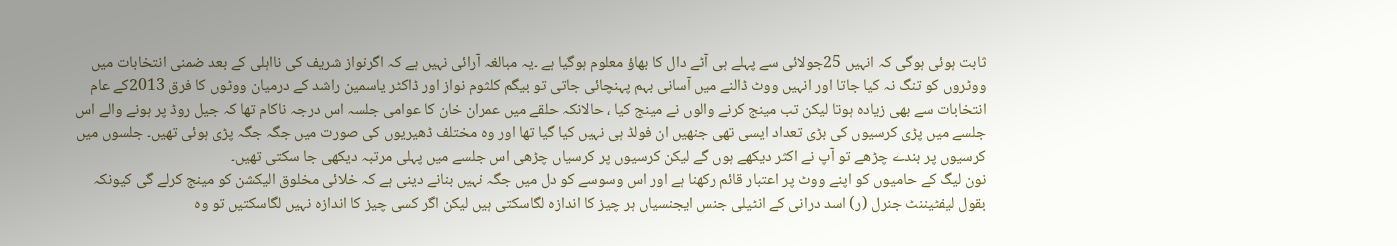ثابت ہوئی ہوگی کہ انہیں 25جولائی سے پہلے ہی آٹے دال کا بھاؤ معلوم ہوگیا ہے ۔یہ مبالغہ آرائی نہیں ہے کہ اگرنواز شریف کی نااہلی کے بعد ضمنی انتخابات میں ووٹروں کو تنگ نہ کیا جاتا اور انہیں ووٹ ڈالنے میں آسانی بہم پہنچائی جاتی تو بیگم کلثوم نواز اور ڈاکٹر یاسمین راشد کے درمیان ووٹوں کا فرق 2013کے عام انتخابات سے بھی زیادہ ہوتا لیکن تب مینج کرنے والوں نے مینج کیا ، حالانکہ حلقے میں عمران خان کا عوامی جلسہ اس درجہ ناکام تھا کہ جیل روڈ پر ہونے والے اس جلسے میں پڑی کرسیوں کی بڑی تعداد ایسی تھی جنھیں ان فولڈ ہی نہیں کیا گیا تھا اور وہ مختلف ڈھیریوں کی صورت میں جگہ جگہ پڑی ہوئی تھیں۔ جلسوں میں کرسیوں پر بندے چڑھے تو آپ نے اکثر دیکھے ہوں گے لیکن کرسیوں پر کرسیاں چڑھی اس جلسے میں پہلی مرتبہ دیکھی جا سکتی تھیں۔
نون لیگ کے حامیوں کو اپنے ووٹ پر اعتبار قائم رکھنا ہے اور اس وسوسے کو دل میں جگہ نہیں بنانے دینی ہے کہ خلائی مخلوق الیکشن کو مینج کرلے گی کیونکہ بقول لیفٹیننٹ جنرل (ر) اسد درانی کے انٹیلی جنس ایجنسیاں ہر چیز کا اندازہ لگاسکتی ہیں لیکن اگر کسی چیز کا اندازہ نہیں لگاسکتیں تو وہ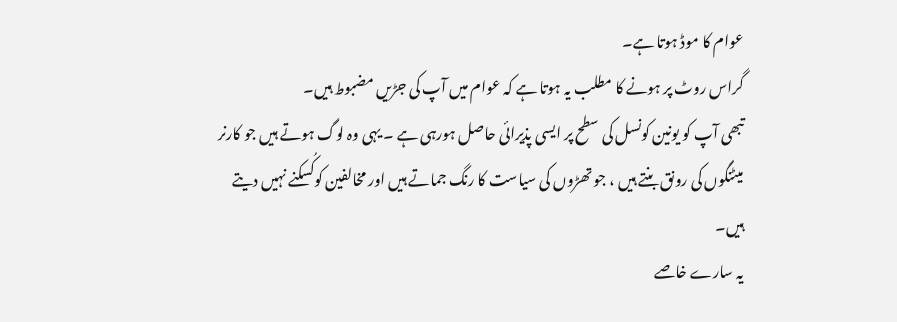عوام کا موڈ ہوتا ہے۔
گراس روٹ پر ہونے کا مطلب یہ ہوتا ہے کہ عوام میں آپ کی جڑیں مضبوط ہیں۔
تبھی آپ کو یونین کونسل کی سطح پر ایسی پذیرائی حاصل ہورہی ہے ۔ یہی وہ لوگ ہوتے ہیں جو کارنر میٹنگوں کی رونق بنتے ہیں ، جو تھڑوں کی سیاست کا رنگ جماتے ہیں اور مخالفین کوکُسکنے نہیں دیتے ہیں۔
یہ سارے خاصے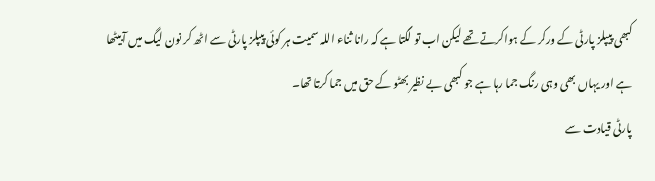کبھی پیپلز پارٹی کے ورکر کے ہواکرتے تھے لیکن اب تو لگتا ہے کہ رانا ثناء اللہ سمیت ہر کوئی پیپلز پارٹی سے اٹھ کر نون لیگ میں آبیٹھا ہے اور یہاں بھی وہی رنگ جما رہا ہے جو کبھی بے نظیر بھٹو کے حق میں جما کرتا تھا۔
پارٹی قیادت سے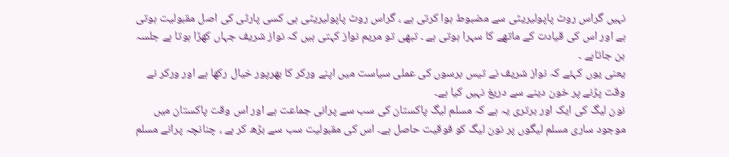نہیں گراس روٹ پاپولیریٹی سے مضبوط ہوا کرتی ہے ، گراس روٹ پاپولیریٹی ہی کسی پارٹی کی اصل مقبولیت ہوتی ہے اور اس کی قیادت کے ماتھے کا سہرا ہوتی ہے ۔ تبھی تو مریم نواز کہتی ہیں کہ نواز شریف جہاں کھڑا ہوتا ہے جلسہ بن جاتاہے ۔
یعنی یوں کہئے کہ نواز شریف نے تیس برسوں کی عملی سیاست میں اپنے ورکر کا بھرپور خیال رکھا ہے اور ورکر نے وقت پڑنے پر خون دینے سے دریغ نہیں کیا ہے۔
نون لیگ کی ایک اور برتری یہ ہے کہ مسلم لیگ پاکستان کی سب سے پرانی جماعت ہے اور اس وقت پاکستان میں موجود ساری مسلم لیگوں پر نون لیگ کو فوقیت حاصل ہے۔ اس کی مقبولیت سب سے بڑھ کر ہے ، چنانچہ پرانے مسلم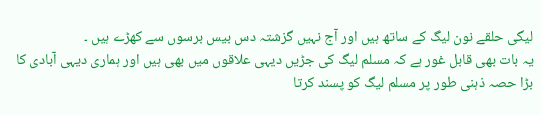لیگی حلقے نون لیگ کے ساتھ ہیں اور آج نہیں گزشتہ دس بیس برسوں سے کھڑے ہیں ۔
یہ بات بھی قابل غور ہے کہ مسلم لیگ کی جڑیں دیہی علاقوں میں بھی ہیں اور ہماری دیہی آبادی کا بڑا حصہ ذہنی طور پر مسلم لیگ کو پسند کرتا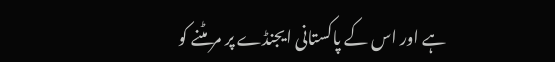ہے اور اس کے پاکستانی ایجنڈے پر مر مٹنے کو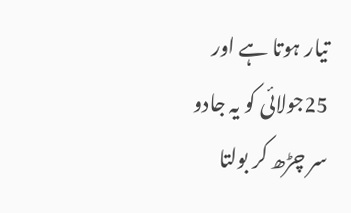تیار ہوتا ہے اور 25جولائی کو یہ جادو سر چڑھ کر بولتا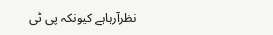نظرآرہاہے کیونکہ پی ٹی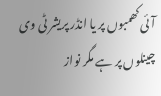آئی کھمبوں پر یا انڈر پریشر ٹی وی چینلوں پر ہے مگر نواز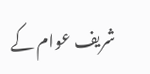شریف عوام کے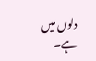دلوں میں ہے۔